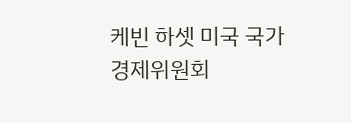케빈 하셋 미국 국가경제위원회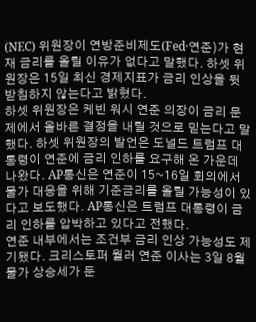(NEC) 위원장이 연방준비제도(Fed·연준)가 현재 금리를 올릴 이유가 없다고 말했다. 하셋 위원장은 15일 최신 경제지표가 금리 인상을 뒷받침하지 않는다고 밝혔다.
하셋 위원장은 케빈 워시 연준 의장이 금리 문제에서 올바른 결정을 내릴 것으로 믿는다고 말했다. 하셋 위원장의 발언은 도널드 트럼프 대통령이 연준에 금리 인하를 요구해 온 가운데 나왔다. AP통신은 연준이 15~16일 회의에서 물가 대응을 위해 기준금리를 올릴 가능성이 있다고 보도했다. AP통신은 트럼프 대통령이 금리 인하를 압박하고 있다고 전했다.
연준 내부에서는 조건부 금리 인상 가능성도 제기됐다. 크리스토퍼 월러 연준 이사는 3일 8월 물가 상승세가 둔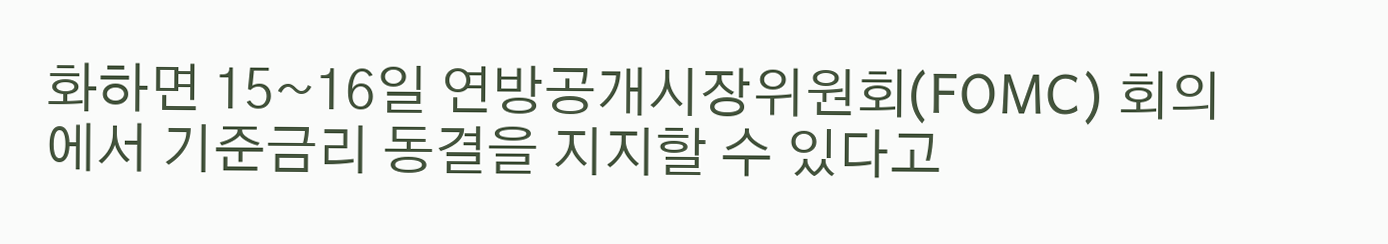화하면 15~16일 연방공개시장위원회(FOMC) 회의에서 기준금리 동결을 지지할 수 있다고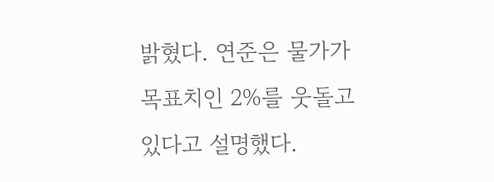밝혔다. 연준은 물가가 목표치인 2%를 웃돌고 있다고 설명했다.